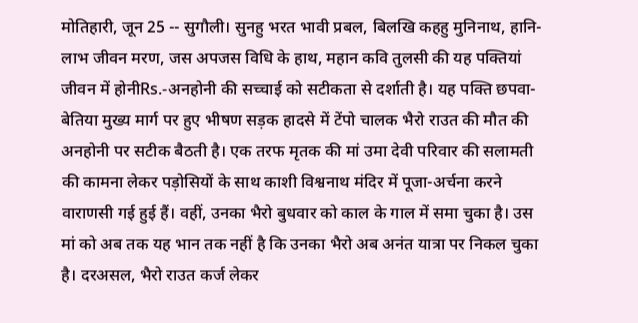मोतिहारी, जून 25 -- सुगौली। सुनहु भरत भावी प्रबल, बिलखि कहहु मुनिनाथ, हानि-लाभ जीवन मरण, जस अपजस विधि के हाथ, महान कवि तुलसी की यह पक्तियां जीवन में होनीRs.-अनहोनी की सच्चाई को सटीकता से दर्शाती है। यह पक्ति छपवा-बेतिया मुख्य मार्ग पर हुए भीषण सड़क हादसे में टेंपो चालक भैरो राउत की मौत की अनहोनी पर सटीक बैठती है। एक तरफ मृतक की मां उमा देवी परिवार की सलामती की कामना लेकर पड़ोसियों के साथ काशी विश्वनाथ मंदिर में पूजा-अर्चना करने वाराणसी गई हुई हैं। वहीं, उनका भैरो बुधवार को काल के गाल में समा चुका है। उस मां को अब तक यह भान तक नहीं है कि उनका भैरो अब अनंत यात्रा पर निकल चुका है। दरअसल, भैरो राउत कर्ज लेकर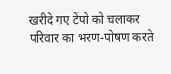खरीदे गए टेंपो को चलाकर परिवार का भरण-पोषण करते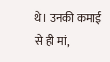थे। उनकी कमाई से ही मां,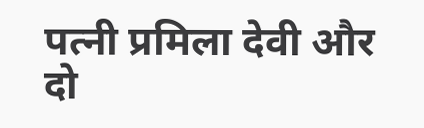पत्नी प्रमिला देवी और दो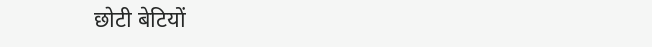छोटी बेटियों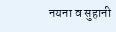नयना व सुहानी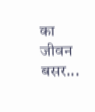का जीवन बसर...